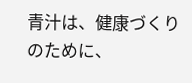青汁は、健康づくりのために、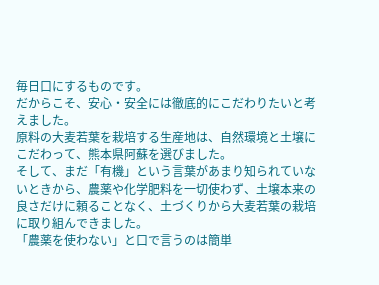毎日口にするものです。
だからこそ、安心・安全には徹底的にこだわりたいと考えました。
原料の大麦若葉を栽培する生産地は、自然環境と土壌にこだわって、熊本県阿蘇を選びました。
そして、まだ「有機」という言葉があまり知られていないときから、農薬や化学肥料を一切使わず、土壌本来の良さだけに頼ることなく、土づくりから大麦若葉の栽培に取り組んできました。
「農薬を使わない」と口で言うのは簡単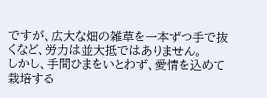ですが、広大な畑の雑草を一本ずつ手で抜くなど、労力は並大抵ではありません。
しかし、手間ひまをいとわず、愛情を込めて栽培する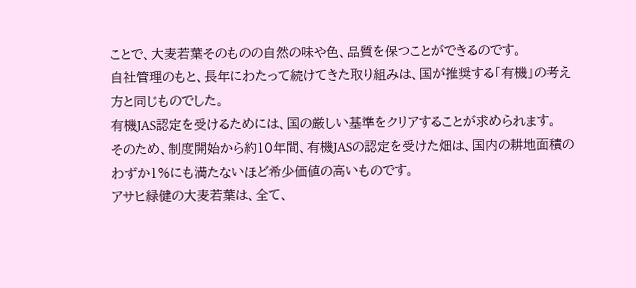ことで、大麦若葉そのものの自然の味や色、品質を保つことができるのです。
自社管理のもと、長年にわたって続けてきた取り組みは、国が推奨する「有機」の考え方と同じものでした。
有機JAS認定を受けるためには、国の厳しい基準をクリアすることが求められます。
そのため、制度開始から約10年間、有機JASの認定を受けた畑は、国内の耕地面積のわずか1%にも満たないほど希少価値の高いものです。
アサヒ緑健の大麦若葉は、全て、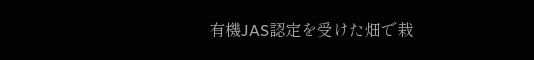有機JAS認定を受けた畑で栽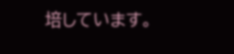培しています。